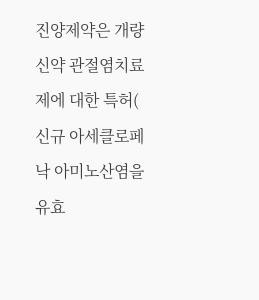진양제약은 개량신약 관절염치료제에 대한 특허( 신규 아세클로페낙 아미노산염을 유효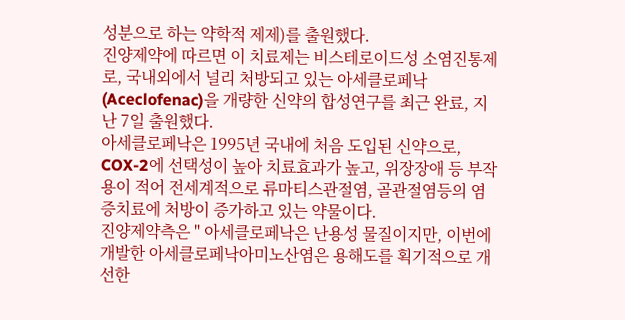성분으로 하는 약학적 제제)를 출원했다.
진양제약에 따르면 이 치료제는 비스테로이드성 소염진통제로, 국내외에서 널리 처방되고 있는 아세클로페낙(Aceclofenac)을 개량한 신약의 합성연구를 최근 완료, 지난 7일 출원했다.
아세클로페낙은 1995년 국내에 처음 도입된 신약으로, COX-2에 선택성이 높아 치료효과가 높고, 위장장애 등 부작용이 적어 전세계적으로 류마티스관절염, 골관절염등의 염증치료에 처방이 증가하고 있는 약물이다.
진양제약측은 " 아세클로페낙은 난용성 물질이지만, 이번에 개발한 아세클로페낙아미노산염은 용해도를 획기적으로 개선한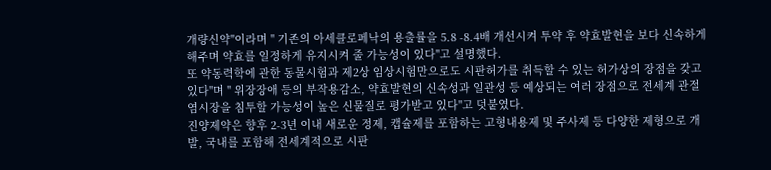개량신약"이라며 " 기존의 아세클로페낙의 용출률을 5.8 -8.4배 개선시켜 투약 후 약효발현을 보다 신속하게 해주며 약효를 일정하게 유지시켜 줄 가능성이 있다"고 설명했다.
또 약동력학에 관한 동물시험과 제2상 임상시험만으로도 시판허가를 취득할 수 있는 허가상의 장점을 갖고 있다"며 " 위장장애 등의 부작용감소, 약효발현의 신속성과 일관성 등 예상되는 여러 장점으로 전세계 관절염시장을 침투할 가능성이 높은 신물질로 평가받고 있다"고 덧붙였다.
진양제약은 향후 2-3년 이내 새로운 정제, 캡슐제를 포함하는 고형내용제 및 주사제 등 다양한 제형으로 개발, 국내를 포함해 전세계적으로 시판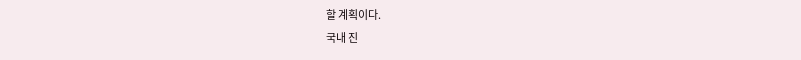할 계획이다.
국내 진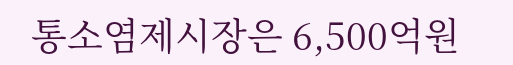통소염제시장은 6,500억원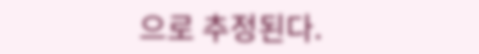으로 추정된다.